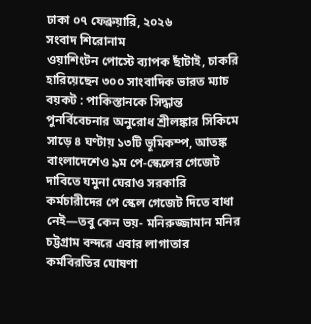ঢাকা ০৭ ফেব্রুয়ারি, ২০২৬
সংবাদ শিরোনাম
ওয়াশিংটন পোস্টে ব্যাপক ছাঁটাই, চাকরি হারিয়েছেন ৩০০ সাংবাদিক ভারত ম্যাচ বয়কট : পাকিস্তানকে সিদ্ধান্ত পুনর্বিবেচনার অনুরোধ শ্রীলঙ্কার সিকিমে সাড়ে ৪ ঘণ্টায় ১৩টি ভূমিকম্প, আতঙ্ক বাংলাদেশেও ৯ম পে-স্কেলের গেজেট দাবিতে যমুনা ঘেরাও সরকারি কর্মচারীদের পে স্কেল গেজেট দিতে বাধা নেই—তবু কেন ভয়- মনিরুজ্জামান মনির চট্টগ্রাম বন্দরে এবার লাগাতার কর্মবিরতির ঘোষণা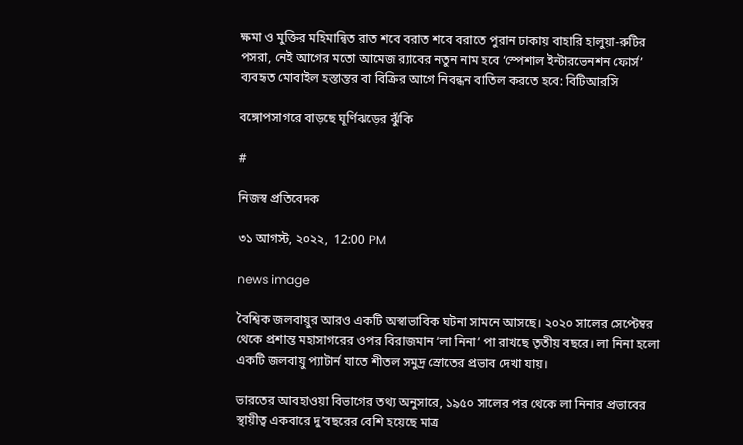ক্ষমা ও মুক্তির মহিমান্বিত রাত শবে বরাত শবে বরাতে পুরান ঢাকায় বাহারি হালুয়া-রুটির পসরা, নেই আগের মতো আমেজ র‌্যাবের নতুন নাম হবে ‘স্পেশাল ইন্টারভেনশন ফোর্স’ ব্যবহৃত মোবাইল হস্তান্তর বা বিক্রির আগে নিবন্ধন বাতিল করতে হবে: বিটিআরসি

বঙ্গোপসাগরে বাড়ছে ঘূর্ণিঝড়ের ঝুঁকি

#

নিজস্ব প্রতিবেদক

৩১ আগস্ট, ২০২২,  12:00 PM

news image

বৈশ্বিক জলবায়ুর আরও একটি অস্বাভাবিক ঘটনা সামনে আসছে। ২০২০ সালের সেপ্টেম্বর থেকে প্রশান্ত মহাসাগরের ওপর বিরাজমান ‘লা নিনা’ পা রাখছে তৃতীয় বছরে। লা নিনা হলো একটি জলবায়ু প্যাটার্ন যাতে শীতল সমুদ্র স্রোতের প্রভাব দেখা যায়।

ভারতের আবহাওয়া বিভাগের তথ্য অনুসারে, ১৯৫০ সালের পর থেকে লা নিনার প্রভাবের স্থায়ীত্ব একবারে দু’বছরের বেশি হয়েছে মাত্র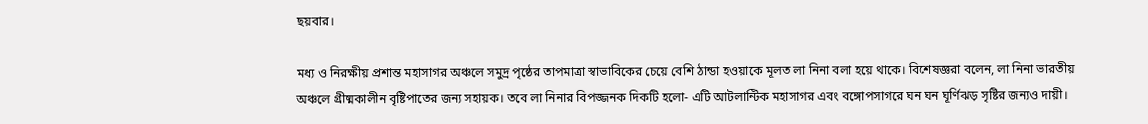ছয়বার।

মধ্য ও নিরক্ষীয় প্রশান্ত মহাসাগর অঞ্চলে সমুদ্র পৃষ্ঠের তাপমাত্রা স্বাভাবিকের চেয়ে বেশি ঠান্ডা হওয়াকে মূলত লা নিনা বলা হয়ে থাকে। বিশেষজ্ঞরা বলেন, লা নিনা ভারতীয় অঞ্চলে গ্রীষ্মকালীন বৃষ্টিপাতের জন্য সহায়ক। তবে লা নিনার বিপজ্জনক দিকটি হলো- এটি আটলান্টিক মহাসাগর এবং বঙ্গোপসাগরে ঘন ঘন ঘূর্ণিঝড় সৃষ্টির জন্যও দায়ী।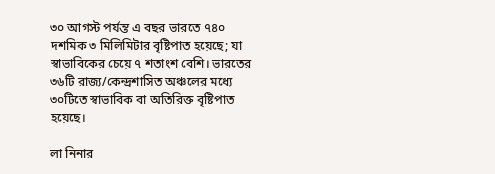৩০ আগস্ট পর্যন্ত এ বছর ভারতে ৭৪০ দশমিক ৩ মিলিমিটার বৃষ্টিপাত হয়েছে; যা স্বাভাবিকের চেয়ে ৭ শতাংশ বেশি। ভারতের ৩৬টি রাজ্য/কেন্দ্রশাসিত অঞ্চলের মধ্যে ৩০টিতে স্বাভাবিক বা অতিরিক্ত বৃষ্টিপাত হয়েছে।

লা নিনার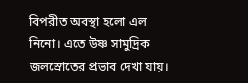বিপরীত অবস্থা হলো এল নিনো। এতে উষ্ণ সামুদ্রিক জলস্রোতের প্রভাব দেখা যায়।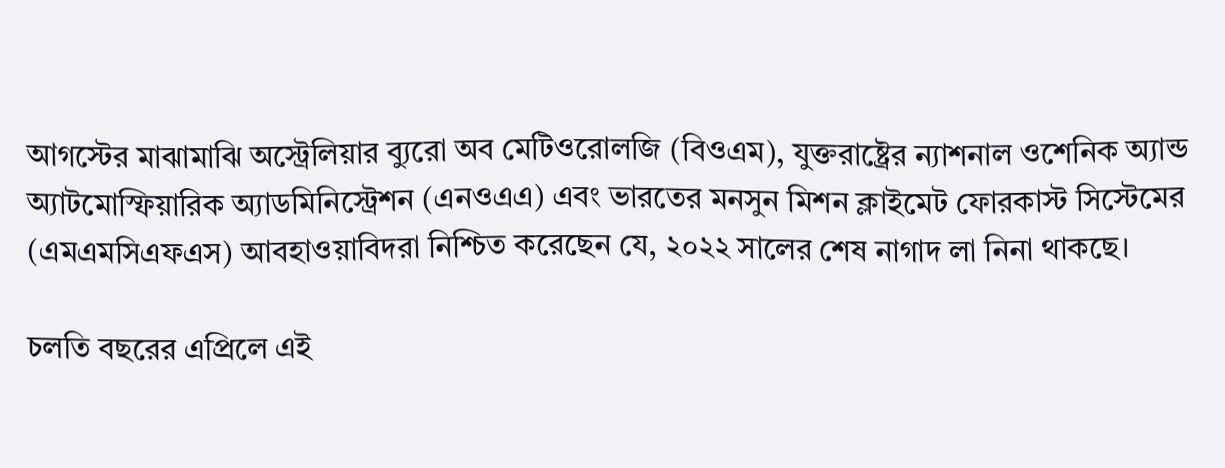আগস্টের মাঝামাঝি অস্ট্রেলিয়ার ব্যুরো অব মেটিওরোলজি (বিওএম), যুক্তরাষ্ট্রের ন্যাশনাল ওশেনিক অ্যান্ড অ্যাটমোস্ফিয়ারিক অ্যাডমিনিস্ট্রেশন (এনওএএ) এবং ভারতের মনসুন মিশন ক্লাইমেট ফোরকাস্ট সিস্টেমের (এমএমসিএফএস) আবহাওয়াবিদরা নিশ্চিত করেছেন যে, ২০২২ সালের শেষ নাগাদ লা নিনা থাকছে।

চলতি বছরের এপ্রিলে এই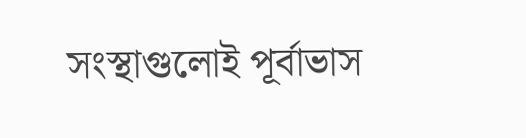সংস্থাগুলোই পূর্বাভাস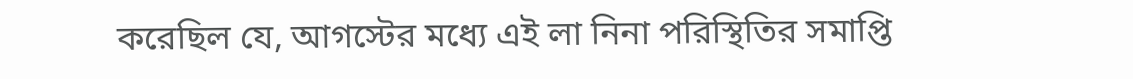করেছিল যে, আগস্টের মধ্যে এই লা নিনা পরিস্থিতির সমাপ্তি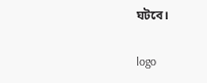ঘটবে।

logo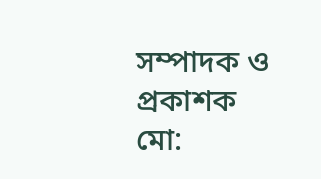সম্পাদক ও প্রকাশক মো: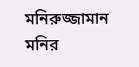মনিরুজ্জামান মনির